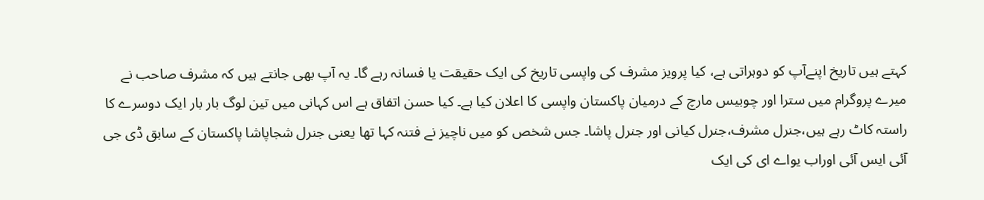کہتے ہیں تاریخ اپنےآپ کو دوہراتی ہے، کیا پرویز مشرف کی واپسی تاریخ کی ایک حقیقت یا فسانہ رہے گا۔ یہ آپ بھی جانتے ہیں کہ مشرف صاحب نے میرے پروگرام میں سترا اور چوبیس مارچ کے درمیان پاکستان واپسی کا اعلان کیا ہے۔ کیا حسن اتفاق ہے اس کہانی میں تین لوگ بار بار ایک دوسرے کا راستہ کاٹ رہے ہیں،جنرل مشرف،جنرل کیانی اور جنرل پاشا۔ جس شخص کو میں ناچیز نے فتنہ کہا تھا یعنی جنرل شجاپاشا پاکستان کے سابق ڈی جی آئی ایس آئی اوراب یواے ای کی ایک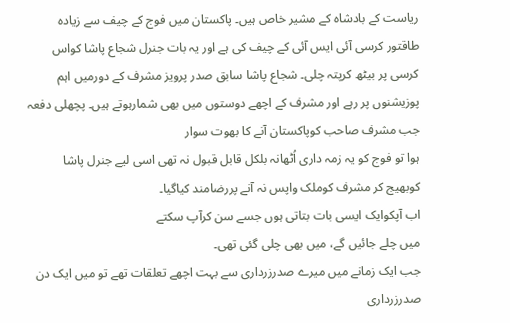ریاست کے بادشاہ کے مشیر خاص ہیں۔ پاکستان میں فوج کے چیف سے زیادہ طاقتور کرسی آئی ایس آئی کے چیف کی ہے اور یہ بات جنرل شجاع پاشا کواس کرسی پر بیٹھ کرپتہ چلی۔ شجاع پاشا سابق صدر پرویز مشرف کے دورمیں اہم پوزیشنوں پر رہے اور مشرف کے اچھے دوستوں میں بھی شمارہوتے ہیں۔ پچھلی دفعہ جب مشرف صاحب کوپاکستان آنے کا بھوت سوار
ہوا تو فوج کو یہ زمہ داری اُٹھانہ بلکل قابل قبول نہ تھی اسی لیے جنرل پاشا
کوبھیج کر مشرف کوملک واپس نہ آنے پررضامند کیاگیا۔
اب آپکوایک ایسی بات بتاتی ہوں جسے سن کرآپ سکتے
میں چلے جائیں گے، میں بھی چلی گئی تھی۔
جب ایک زمانے میں میرے صدرزرداری سے بہت اچھے تعلقات تھے تو میں ایک دن صدرزرداری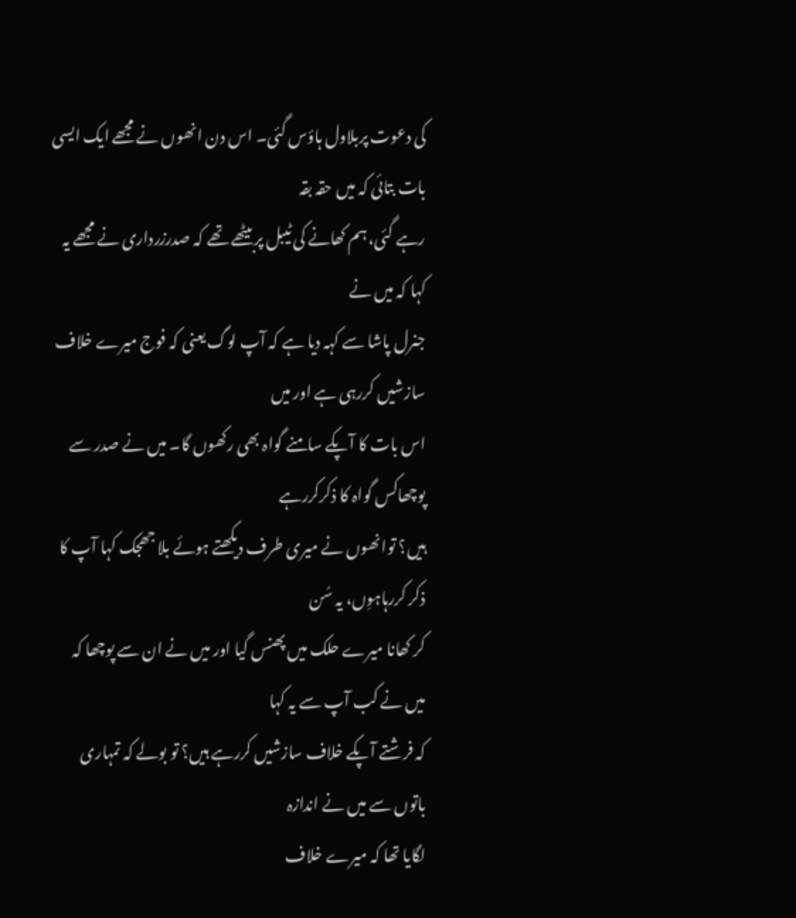کی دعوت پربلاول ہاؤس گئی۔ اس دن انھوں نے مجھے ایک ایسی بات بتائی کہ میں حقہ بقہ
رہے گئی، ہم کھانے کی ٹیبل پربیٹھے تھے کہ صدرزرداری نے مجھے یہ کہا کہ میں نے
جنرل پاشا سے کہہ دیا ہے کہ آپ لوگ یعنی کہ فوج میرے خلاف سازشیں کررہی ہے اور میں
اس بات کا آپکے سامنے گواہ بھی رکھوں گا۔ میں نے صدر سے پوچھاکس گواہ کا ذکرکررہے
ہیں؟ توانھوں نے میری طرف دیکھتے ہوئے بلا جھجک کہا آپ کا ذکر کررہاہوِں، یہ سُن
کر کھانا میرے حلک میں پھنس گیا اور میں نے ان سے پوچھا کہ میں نے کب آپ سے یہ کہا
کہ فرشتے آپکے خلاف سازشیں کررہے ہیں؟ تو بولے کہ تمہاری باتوں سے میں نے اندازہ
لگایا تھا کہ میرے خلاف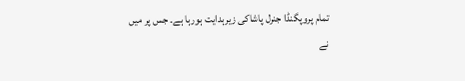تمام پروپگنڈا جنرل پاشاکی زیرہدایت ہورہا ہے۔ جس پر میں
نے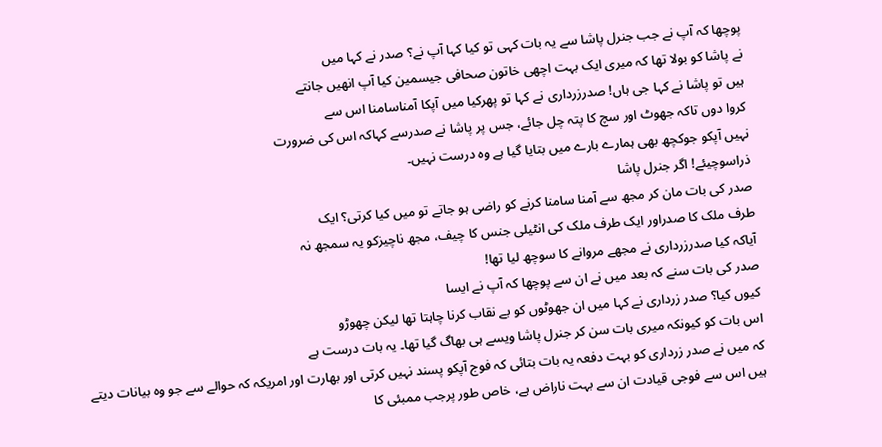پوچھا کہ آپ نے جب جنرل پاشا سے یہ بات کہی تو کیا کہا آپ نے؟ صدر نے کہا میں
نے پاشا کو بولا تھا کہ میری ایک بہت اچھی خاتون صحافی جیسمین کیا آپ انھیں جانتے
ہیں تو پاشا نے کہا جی ہاں! صدرزرداری نے کہا تو پھرکیا میں آپکا آمناسامنا اس سے
کروا دوں تاکہ جھوٹ اور سچ کا پتہ چل جائے، جس پر پاشا نے صدرسے کہاکہ اس کی ضرورت
نہیں آپکو جوکچھ بھی ہمارے بارے میں بتایا گیا ہے وہ درست نہیں۔
ذراسوچیئے! اگر جنرل پاشا
صدر کی بات مان کر مجھ سے آمنا سامنا کرنے کو راضی ہو جاتے تو میں کیا کرتی؟ ایک
طرف ملک کا صدراور ایک طرف ملک کی انٹیلی جنس کا چیف، مجھ ناچیزکو یہ سمجھ نہ
آیاکہ کیا صدرزرداری نے مجھے مروانے کا سوچھ لیا تھا!
صدر کی بات سنے کہ بعد میں نے ان سے پوچھا کہ آپ نے ایسا
کیوں کیا؟ صدر زرداری نے کہا میں ان جھوٹوں کو بے نقاب کرنا چاہتا تھا لیکن چھوڑو
اس بات کو کیونکہ میری بات سن کر جنرل پاشا ویسے ہی بھاگ گیا تھا۔ یہ بات درست ہے
کہ میں نے صدر زرداری کو بہت دفعہ یہ بات بتائی کہ فوج آپکو پسند نہیں کرتی اور بھارت اور امریکہ کہ حوالے سے جو وہ بیانات دیتے
ہیں اس سے فوجی قیادت ان سے بہت ناراض ہے، خاص طور پرجب ممبئی کا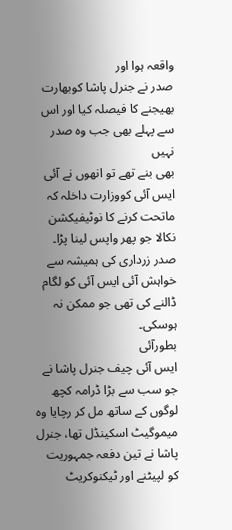واقعہ ہوا اور
صدر نے جنرل پاشا کوبھارت بھیجنے کا فیصلہ کیا اور اس سے پہلے بھی جب وہ صدر نہیں
بھی بنے تھے تو انھوں نے آئی ایس آئی کووزارت داخلہ کہ ماتحت کرنے کا نوٹیفیکشن
نکالا جو پھر واپس لینا پڑا۔ صدر زرداری کی ہمیشہ سے خواہش آئی ایس آئی کو لگام
ڈالنے کی تھی جو ممکن نہ ہوسکی۔
بطورآئی
ایس آئی چیف جنرل پاشا نے جو سب سے بڑا ڈرامہ کچھ لوگوں کے ساتھ مل کر رچایا وہ
میموگیٹ اسکینڈل تھا، جنرل پاشا نے تین دفعہ جمہوریت کو لپیٹنے اور ٹیکنوکریٹ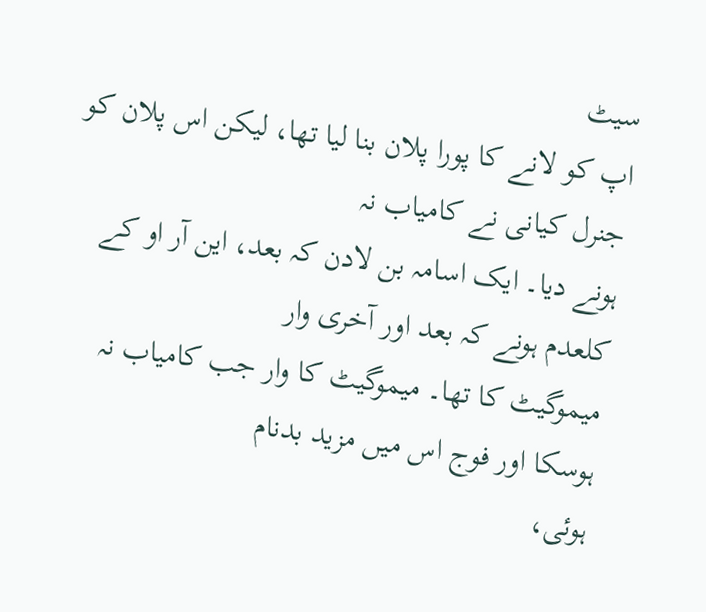سیٹ
اپ کو لانے کا پورا پلان بنا لیا تھا، لیکن اس پلان کو جنرل کیانی نے کامیاب نہ
ہونے دیا۔ ایک اسامہ بن لادن کہ بعد، این آر او کے کلعدم ہونے کہ بعد اور آخری وار
میموگیٹ کا تھا۔ میموگیٹ کا وار جب کامیاب نہ ہوسکا اور فوج اس میں مزید بدنام
ہوئی،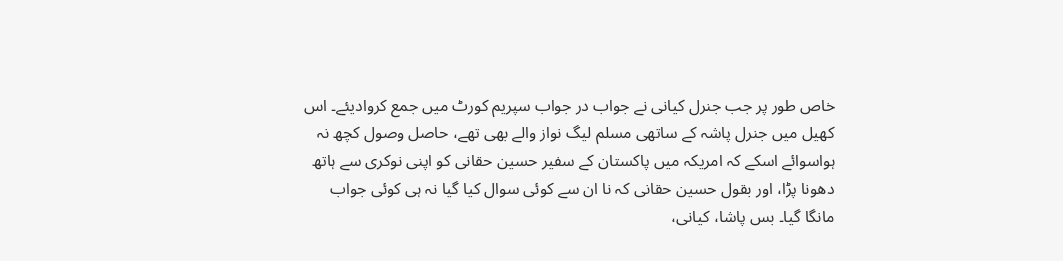خاص طور پر جب جنرل کیانی نے جواب در جواب سپریم کورٹ میں جمع کروادیئے۔ اس
کھیل میں جنرل پاشہ کے ساتھی مسلم لیگ نواز والے بھی تھے، حاصل وصول کچھ نہ
ہواسوائے اسکے کہ امریکہ میں پاکستان کے سفیر حسین حقانی کو اپنی نوکری سے ہاتھ
دھونا پڑا، اور بقول حسین حقانی کہ نا ان سے کوئی سوال کیا گیا نہ ہی کوئی جواب
مانگا گیا۔ بس پاشا، کیانی،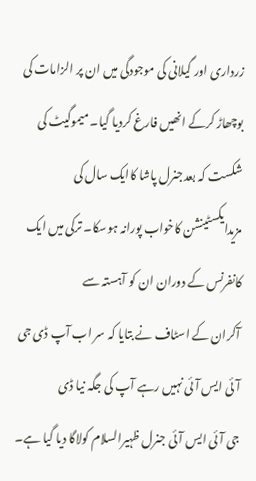زرداری اور گیلانی کی موجودگی میں ان پر الزامات کی
بوچھاڑ کرکے انھیں فارغ کردیا گیا۔ میموگیٹ کی شکست کہ بعدجنرل پاشا کاایک سال کی
مزیدایکسٹینشن کاخواب پورانہ ہوسکا۔ ترکی میں ایک کانفرنس کے دوران ان کو آہستہ سے
آکران کے اسٹاف نے بتایا کہ سر اب آپ ڈی جی آئی ایس آئی نہیں رہے آپ کی جگہ نیا ڈی
جی آئی ایس آئی جنرل ظہیرالسلام کولاگا دیا گیا ہے۔